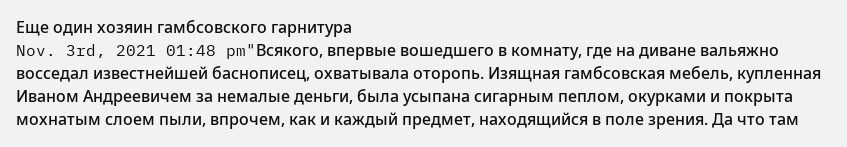Еще один хозяин гамбсовского гарнитура
Nov. 3rd, 2021 01:48 pm"Всякого, впервые вошедшего в комнату, где на диване вальяжно восседал известнейшей баснописец, охватывала оторопь. Изящная гамбсовская мебель, купленная Иваном Андреевичем за немалые деньги, была усыпана сигарным пеплом, окурками и покрыта мохнатым слоем пыли, впрочем, как и каждый предмет, находящийся в поле зрения. Да что там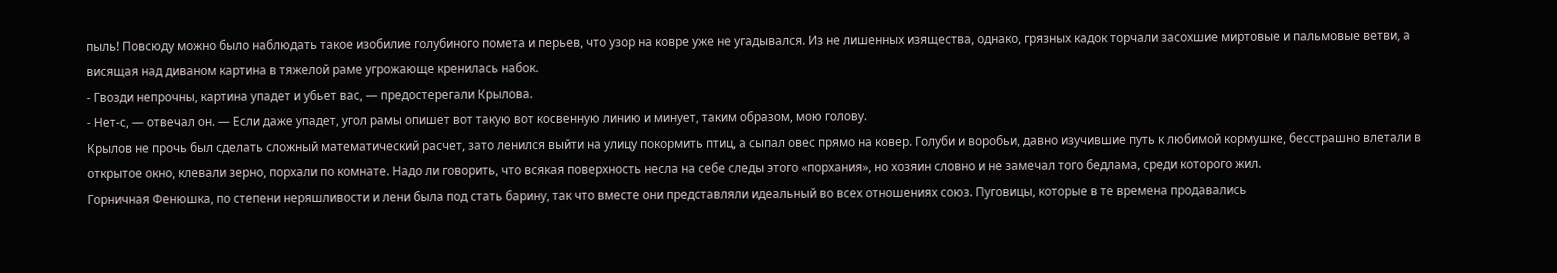пыль! Повсюду можно было наблюдать такое изобилие голубиного помета и перьев, что узор на ковре уже не угадывался. Из не лишенных изящества, однако, грязных кадок торчали засохшие миртовые и пальмовые ветви, а висящая над диваном картина в тяжелой раме угрожающе кренилась набок.
- Гвозди непрочны, картина упадет и убьет вас, — предостерегали Крылова.
- Нет-с, — отвечал он. — Если даже упадет, угол рамы опишет вот такую вот косвенную линию и минует, таким образом, мою голову.
Крылов не прочь был сделать сложный математический расчет, зато ленился выйти на улицу покормить птиц, а сыпал овес прямо на ковер. Голуби и воробьи, давно изучившие путь к любимой кормушке, бесстрашно влетали в открытое окно, клевали зерно, порхали по комнате. Надо ли говорить, что всякая поверхность несла на себе следы этого «порхания», но хозяин словно и не замечал того бедлама, среди которого жил.
Горничная Фенюшка, по степени неряшливости и лени была под стать барину, так что вместе они представляли идеальный во всех отношениях союз. Пуговицы, которые в те времена продавались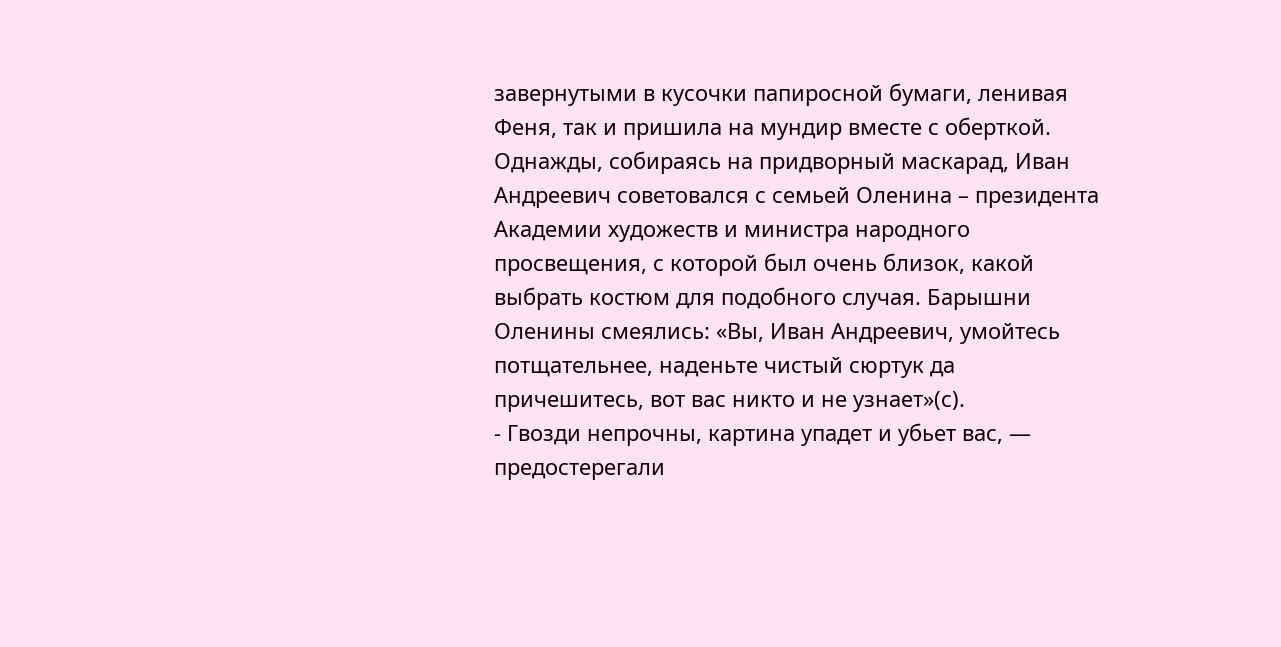завернутыми в кусочки папиросной бумаги, ленивая Феня, так и пришила на мундир вместе с оберткой.
Однажды, собираясь на придворный маскарад, Иван Андреевич советовался с семьей Оленина – президента Академии художеств и министра народного просвещения, с которой был очень близок, какой выбрать костюм для подобного случая. Барышни Оленины смеялись: «Вы, Иван Андреевич, умойтесь потщательнее, наденьте чистый сюртук да причешитесь, вот вас никто и не узнает»(с).
- Гвозди непрочны, картина упадет и убьет вас, — предостерегали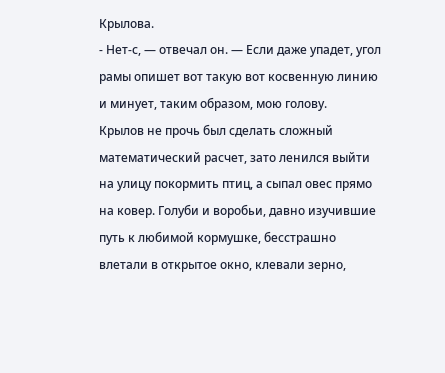Крылова.
- Нет-с, — отвечал он. — Если даже упадет, угол рамы опишет вот такую вот косвенную линию и минует, таким образом, мою голову.
Крылов не прочь был сделать сложный математический расчет, зато ленился выйти на улицу покормить птиц, а сыпал овес прямо на ковер. Голуби и воробьи, давно изучившие путь к любимой кормушке, бесстрашно влетали в открытое окно, клевали зерно,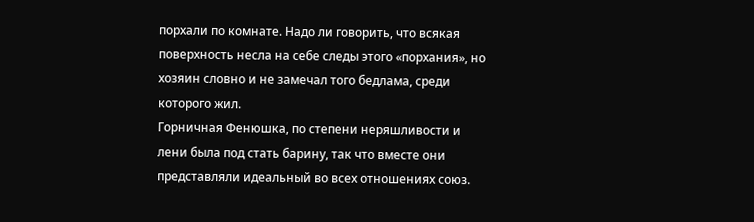порхали по комнате. Надо ли говорить, что всякая поверхность несла на себе следы этого «порхания», но хозяин словно и не замечал того бедлама, среди которого жил.
Горничная Фенюшка, по степени неряшливости и лени была под стать барину, так что вместе они представляли идеальный во всех отношениях союз.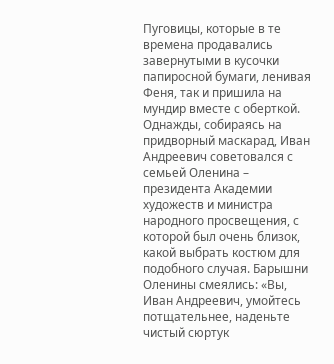Пуговицы, которые в те времена продавались завернутыми в кусочки папиросной бумаги, ленивая Феня, так и пришила на мундир вместе с оберткой.
Однажды, собираясь на придворный маскарад, Иван Андреевич советовался с семьей Оленина – президента Академии художеств и министра народного просвещения, с которой был очень близок, какой выбрать костюм для подобного случая. Барышни Оленины смеялись: «Вы, Иван Андреевич, умойтесь потщательнее, наденьте чистый сюртук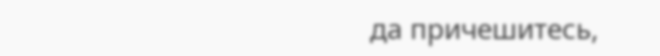да причешитесь,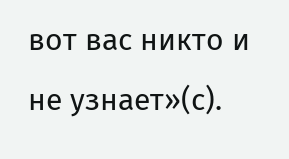вот вас никто и не узнает»(с).